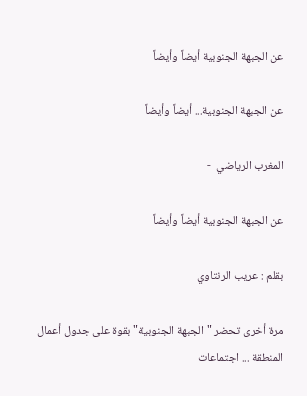عن الجبهة الجنوبية أيضاً وأيضاً

عن الجبهة الجنوبية... أيضاً وأيضاً

المغرب الرياضي  -

عن الجبهة الجنوبية أيضاً وأيضاً

بقلم : عريب الرنتاوي

مرة أخرى تحضر "الجبهة الجنوبية" بقوة على جدول أعمال المنطقة ... اجتماعات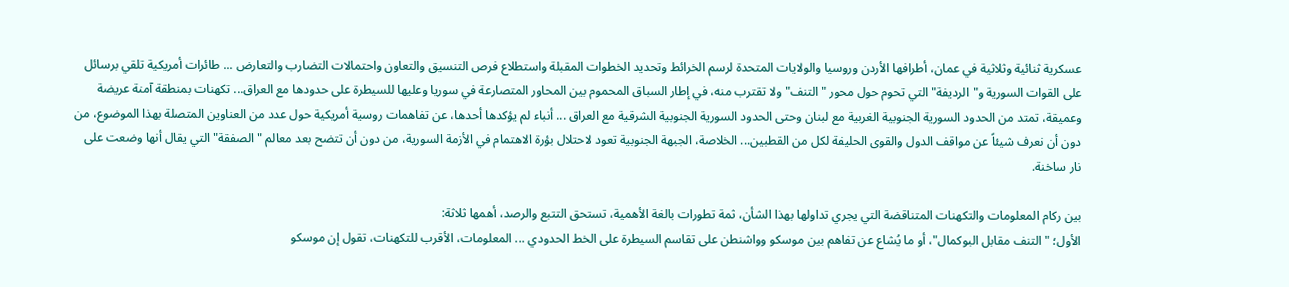عسكرية ثنائية وثلاثية في عمان، أطرافها الأردن وروسيا والولايات المتحدة لرسم الخرائط وتحديد الخطوات المقبلة واستطلاع فرص التنسيق والتعاون واحتمالات التضارب والتعارض ... طائرات أمريكية تلقي برسائل على القوات السورية و"الرديفة" التي تحوم حول محور "التنف" ولا تقترب منه، في إطار السباق المحموم بين المحاور المتصارعة في سوريا وعليها للسيطرة على حدودها مع العراق... تكهنات بمنطقة آمنة عريضة وعميقة، تمتد من الحدود السورية الجنوبية الغربية مع لبنان وحتى الحدود السورية الجنوبية الشرقية مع العراق ... أنباء لم يؤكدها أحدها، عن تفاهمات روسية أمريكية حول عدد من العناوين المتصلة بهذا الموضوع، من دون أن نعرف شيئاً عن مواقف الدول والقوى الحليفة لكل من القطبين... الخلاصة، الجبهة الجنوبية تعود لاحتلال بؤرة الاهتمام في الأزمة السورية، من دون أن تتضح بعد معالم "الصفقة" التي يقال أنها وضعت على نار ساخنة.

بين ركام المعلومات والتكهنات المتناقضة التي يجري تداولها بهذا الشأن، ثمة تطورات بالغة الأهمية، تستحق التتبع والرصد، أهمها ثلاثة:
الأول؛ "التنف مقابل البوكمال"، أو ما يُشاع عن تفاهم بين موسكو وواشنطن على تقاسم السيطرة على الخط الحدودي ... المعلومات، الأقرب للتكهنات، تقول إن موسكو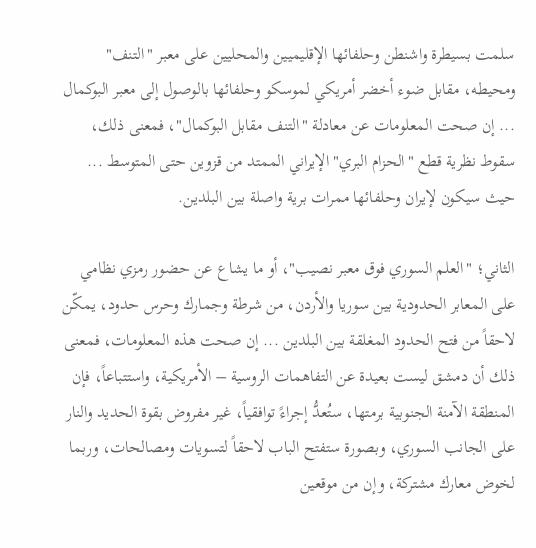سلمت بسيطرة واشنطن وحلفائها الإقليميين والمحليين على معبر "التنف" ومحيطه، مقابل ضوء أخضر أمريكي لموسكو وحلفائها بالوصول إلى معبر البوكمال ... إن صحت المعلومات عن معادلة "التنف مقابل البوكمال"، فمعنى ذلك، سقوط نظرية قطع "الحزام البري" الإيراني الممتد من قزوين حتى المتوسط ... حيث سيكون لإيران وحلفائها ممرات برية واصلة بين البلدين.

الثاني؛ "العلم السوري فوق معبر نصيب"، أو ما يشاع عن حضور رمزي نظامي على المعابر الحدودية بين سوريا والأردن، من شرطة وجمارك وحرس حدود، يمكّن لاحقاً من فتح الحدود المغلقة بين البلدين ... إن صحت هذه المعلومات، فمعنى ذلك أن دمشق ليست بعيدة عن التفاهمات الروسية – الأمريكية، واستتباعاً، فإن المنطقة الآمنة الجنوبية برمتها، ستُعدُّ إجراءً توافقياً، غير مفروض بقوة الحديد والنار على الجانب السوري، وبصورة ستفتح الباب لاحقاً لتسويات ومصالحات، وربما لخوض معارك مشتركة، وإن من موقعين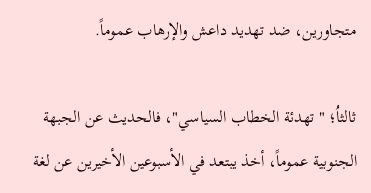متجاورين، ضد تهديد داعش والإرهاب عموماً.

ثالثاُ؛ "تهدئة الخطاب السياسي"، فالحديث عن الجبهة الجنوبية عموماً، أخذ يبتعد في الأسبوعين الأخيرين عن لغة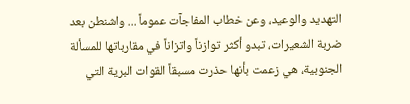التهديد والوعيد، وعن خطاب المفاجآت عموماً ... واشنطن بعد ضربة الشعيرات، تبدو أكثر توازناً واتزاناً في مقارباتها للمسألة الجنوبية، هي زعمت بأنها حذرت مسبقاً القوات البرية التي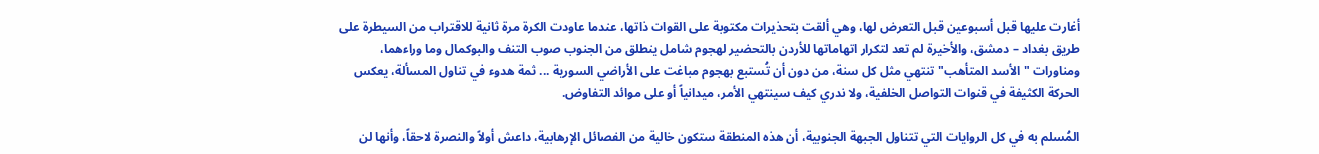أغارت عليها قبل أسبوعين قبل التعرض لها، وهي ألقت بتحذيرات مكتوبة على القوات ذاتها، عندما عاودت الكرة مرة ثانية للاقتراب من السيطرة على طريق بغداد – دمشق، والأخيرة لم تعد لتكرار اتهاماتها للأردن بالتحضير لهجوم شامل ينطلق من الجنوب صوب التنف والبوكمال وما وراءهما، ومناورات "الأسد المتأهب" تنتهي مثل كل سنة، من دون أن تُستبع بهجوم مباغت على الأراضي السورية ... ثمة هدوء في تناول المسألة، يعكس الحركة الكثيفة في قنوات التواصل الخلفية، ولا ندري كيف سينتهي الأمر، ميدانياً أو على موائد التفاوض.

المُسلم به في كل الروايات التي تتناول الجبهة الجنوبية، أن هذه المنطقة ستكون خالية من الفصائل الإرهابية، داعش أولاً والنصرة لاحقاً، وأنها لن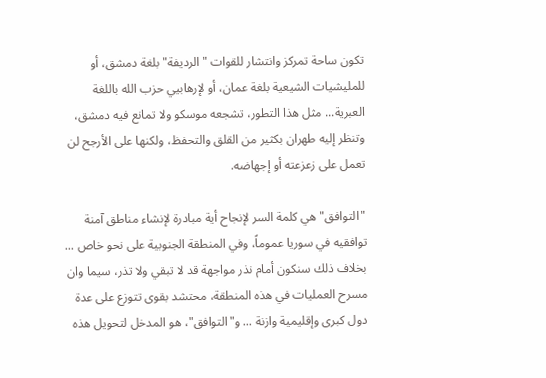تكون ساحة تمركز وانتشار للقوات "الرديفة" بلغة دمشق، أو للمليشيات الشيعية بلغة عمان، أو لإرهابيي حزب الله باللغة العبرية... مثل هذا التطور، تشجعه موسكو ولا تمانع فيه دمشق، وتنظر إليه طهران بكثير من القلق والتحفظ، ولكنها على الأرجح لن تعمل على زعزعته أو إجهاضه.

"التوافق" هي كلمة السر لإنجاح أية مبادرة لإنشاء مناطق آمنة توافقيه في سوريا عموماً، وفي المنطقة الجنوبية على نحو خاص ... بخلاف ذلك سنكون أمام نذر مواجهة قد لا تبقي ولا تذر، سيما وان مسرح العمليات في هذه المنطقة، محتشد بقوى تتوزع على عدة دول كبرى وإقليمية وازنة ... و"التوافق"، هو المدخل لتحويل هذه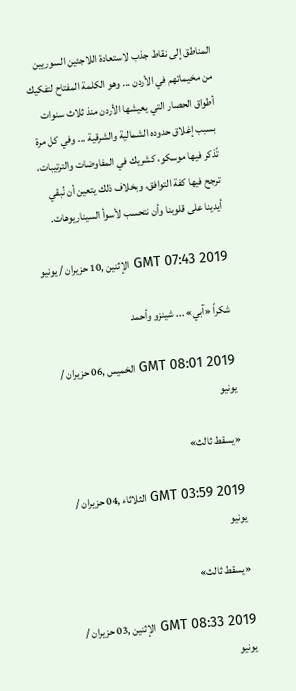المناطق إلى نقاط جذب لاستعادة اللاجئين السوريين من مخيماتهم في الأردن ... وهو الكلمة المفتاح لتفكيك أطواق الحصار التي يعيشها الأردن منذ ثلاث سنوات بسبب إغلاق حدوده الشمالية والشرقية ... وفي كل مرة تًذكر فيها موسكو، كشريك في المفاوضات والترتيبات، ترجح فيها كفة التوافق، وبخلاف ذلك يتعين أن نُبقي أيدينا على قلوبنا وأن نتحسب لأسوأ السيناريوهات.

GMT 07:43 2019 الإثنين ,10 حزيران / يونيو

شكراً «آبي» ... شينزو وأحمد

GMT 08:01 2019 الخميس ,06 حزيران / يونيو

«يسقط ثالث»

GMT 03:59 2019 الثلاثاء ,04 حزيران / يونيو

«يسقط ثالث»

GMT 08:33 2019 الإثنين ,03 حزيران / يونيو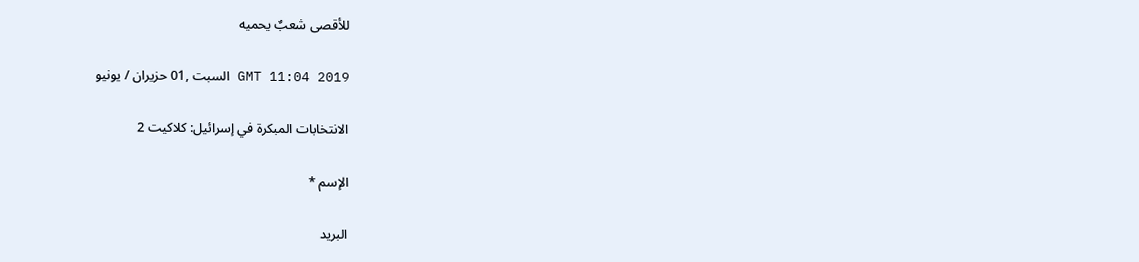للأقصى شعبٌ يحميه

GMT 11:04 2019 السبت ,01 حزيران / يونيو

الانتخابات المبكرة في إسرائيل: كلاكيت 2

الإسم *

البريد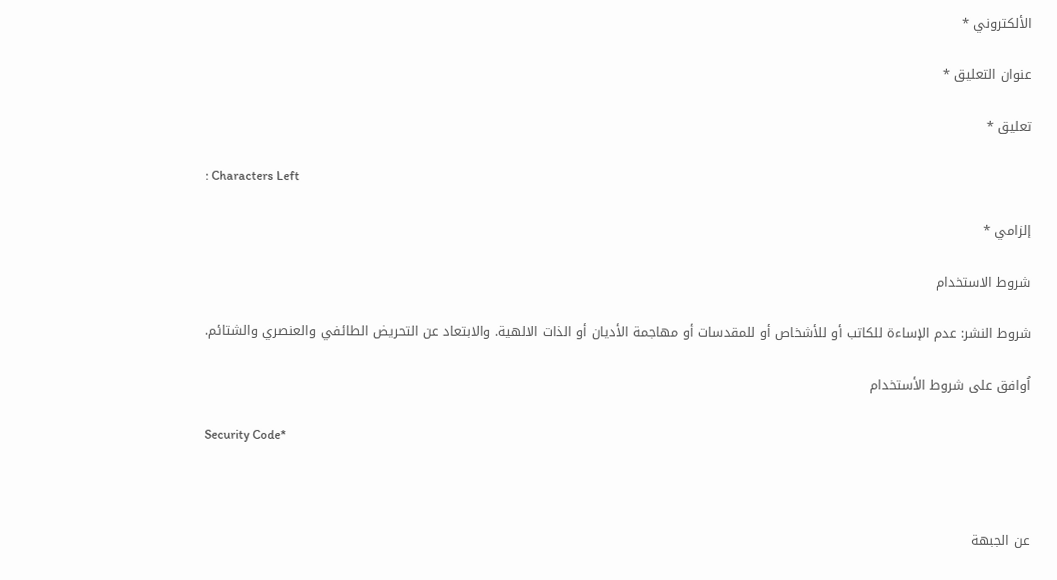الألكتروني *

عنوان التعليق *

تعليق *

: Characters Left

إلزامي *

شروط الاستخدام

شروط النشر: عدم الإساءة للكاتب أو للأشخاص أو للمقدسات أو مهاجمة الأديان أو الذات الالهية. والابتعاد عن التحريض الطائفي والعنصري والشتائم.

اُوافق على شروط الأستخدام

Security Code*



عن الجبهة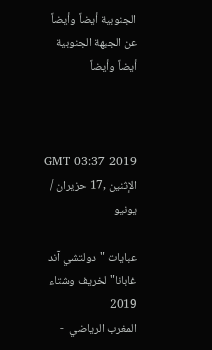الجنوبية أيضاً وأيضاً عن الجبهة الجنوبية أيضاً وأيضاً



GMT 03:37 2019 الإثنين ,17 حزيران / يونيو

عبايات "دولتشي آند غابانا" لخريف وشتاء 2019
المغرب الرياضي  -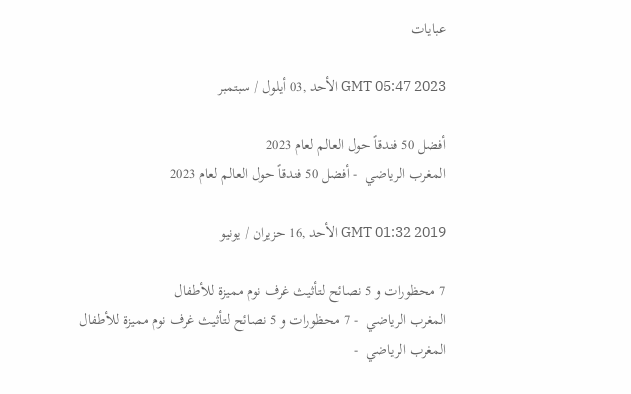عبايات

GMT 05:47 2023 الأحد ,03 أيلول / سبتمبر

أفضل 50 فندقاً حول العالم لعام 2023
المغرب الرياضي  - أفضل 50 فندقاً حول العالم لعام 2023

GMT 01:32 2019 الأحد ,16 حزيران / يونيو

7 محظورات و 5 نصائح لتأثيث غرف نوم مميزة للأطفال
المغرب الرياضي  - 7 محظورات و 5 نصائح لتأثيث غرف نوم مميزة للأطفال
المغرب الرياضي  -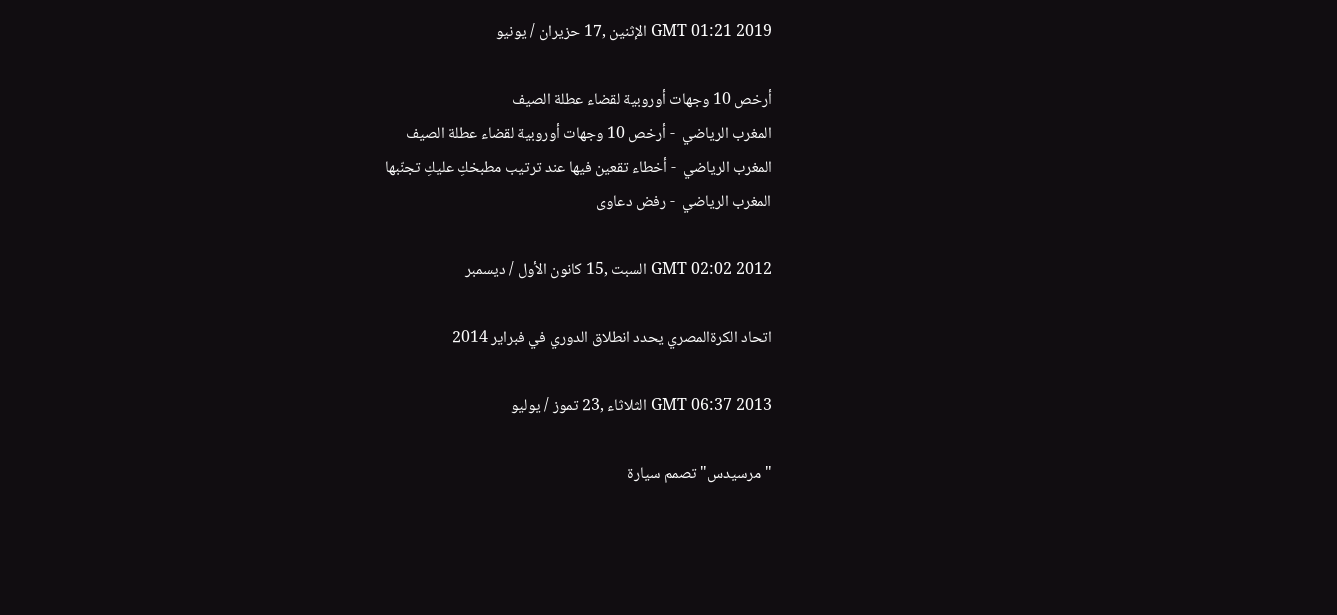GMT 01:21 2019 الإثنين ,17 حزيران / يونيو

أرخص 10 وجهات أوروبية لقضاء عطلة الصيف
المغرب الرياضي  - أرخص 10 وجهات أوروبية لقضاء عطلة الصيف
المغرب الرياضي  - أخطاء تقعين فيها عند ترتيب مطبخكِ عليكِ تجنّبها
المغرب الرياضي  - رفض دعاوى

GMT 02:02 2012 السبت ,15 كانون الأول / ديسمبر

اتحاد الكرةالمصري يحدد انطلاق الدوري في فبراير 2014

GMT 06:37 2013 الثلاثاء ,23 تموز / يوليو

"مرسيدس" تصمم سيارة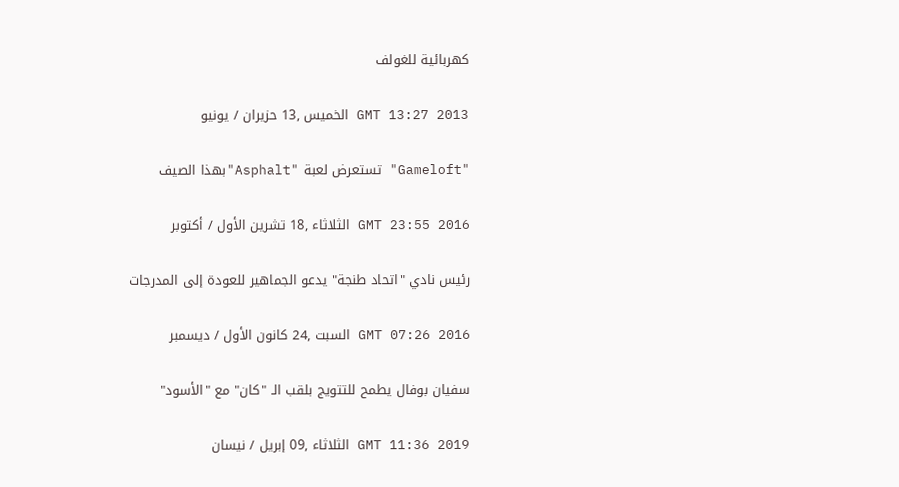كهربائية للغولف

GMT 13:27 2013 الخميس ,13 حزيران / يونيو

"Gameloft" تستعرض لعبة "Asphalt"بهذا الصيف

GMT 23:55 2016 الثلاثاء ,18 تشرين الأول / أكتوبر

رئيس نادي "اتحاد طنجة" يدعو الجماهير للعودة إلى المدرجات

GMT 07:26 2016 السبت ,24 كانون الأول / ديسمبر

سفيان بوفال يطمح للتتويج بلقب الـ "كان" مع "الأسود"

GMT 11:36 2019 الثلاثاء ,09 إبريل / نيسان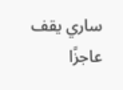ساري يقف عاجزًا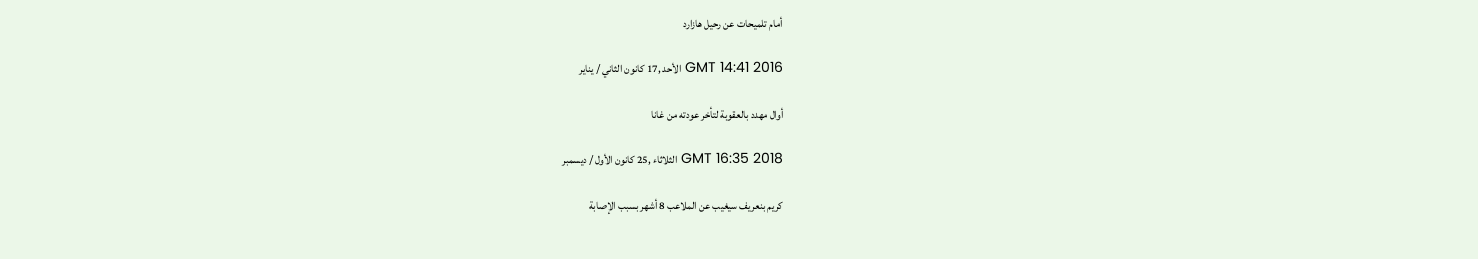أمام تلميحات عن رحيل هازارد

GMT 14:41 2016 الأحد ,17 كانون الثاني / يناير

أوال مهدد بالعقوبة لتأخر عودته من غانا

GMT 16:35 2018 الثلاثاء ,25 كانون الأول / ديسمبر

كريم بنعريف سيغيب عن الملاعب 8 أشهر بسبب الإصابة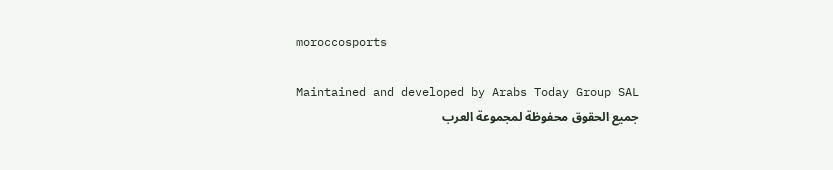moroccosports

Maintained and developed by Arabs Today Group SAL
جميع الحقوق محفوظة لمجموعة العرب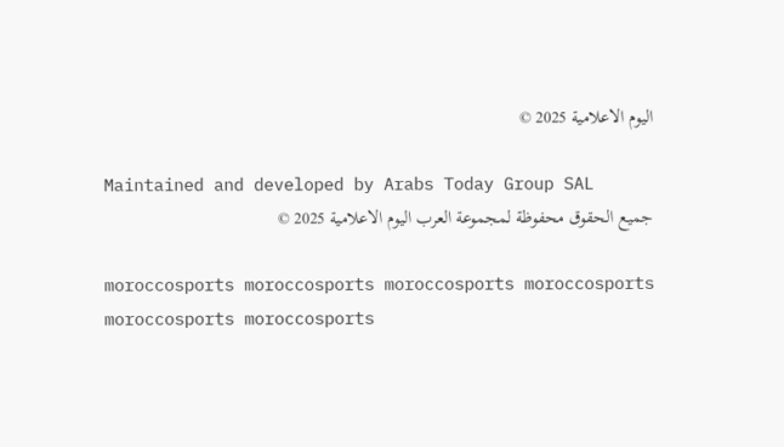اليوم الاعلامية 2025 ©

Maintained and developed by Arabs Today Group SAL
جميع الحقوق محفوظة لمجموعة العرب اليوم الاعلامية 2025 ©

moroccosports moroccosports moroccosports moroccosports
moroccosports moroccosports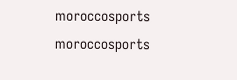moroccosports
moroccosports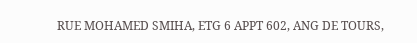RUE MOHAMED SMIHA, ETG 6 APPT 602, ANG DE TOURS,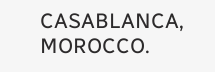CASABLANCA, MOROCCO.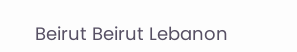Beirut Beirut Lebanon